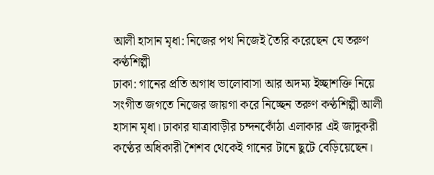আলী হাসান মৃধা: নিজের পথ নিজেই তৈরি করেছেন যে তরুণ কণ্ঠশিল্পী
ঢাকা: গানের প্রতি অগাধ ভালোবাসা আর অদম্য ইচ্ছাশক্তি নিয়ে সংগীত জগতে নিজের জায়গা করে নিচ্ছেন তরুণ কণ্ঠশিল্পী আলী হাসান মৃধা। ঢাকার যাত্রাবাড়ীর চন্দনকোঁঠা এলাকার এই জাদুকরী কণ্ঠের অধিকারী শৈশব থেকেই গানের টানে ছুটে বেড়িয়েছেন।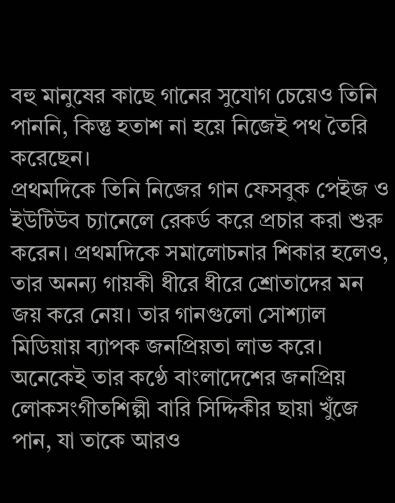বহু মানুষের কাছে গানের সুযোগ চেয়েও তিনি পাননি, কিন্তু হতাশ না হয়ে নিজেই পথ তৈরি করেছেন।
প্রথমদিকে তিনি নিজের গান ফেসবুক পেইজ ও ইউটিউব চ্যানেলে রেকর্ড করে প্রচার করা শুরু করেন। প্রথমদিকে সমালোচনার শিকার হলেও, তার অনন্য গায়কী ধীরে ধীরে শ্রোতাদের মন জয় করে নেয়। তার গানগুলো সোশ্যাল মিডিয়ায় ব্যাপক জনপ্রিয়তা লাভ করে। অনেকেই তার কণ্ঠে বাংলাদেশের জনপ্রিয় লোকসংগীতশিল্পী বারি সিদ্দিকীর ছায়া খুঁজে পান, যা তাকে আরও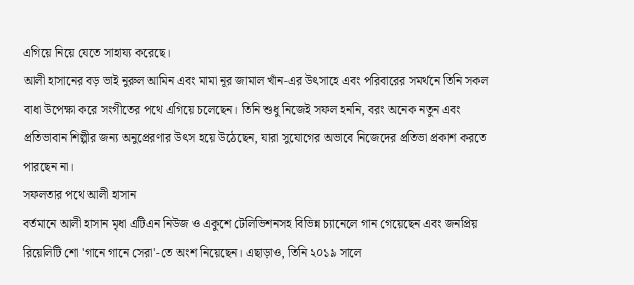এগিয়ে নিয়ে যেতে সাহায্য করেছে।
আলী হাসানের বড় ভাই নুরুল আমিন এবং মামা নূর জামাল খাঁন-এর উৎসাহে এবং পরিবারের সমর্থনে তিনি সকল বাধা উপেক্ষা করে সংগীতের পথে এগিয়ে চলেছেন। তিনি শুধু নিজেই সফল হননি, বরং অনেক নতুন এবং প্রতিভাবান শিল্পীর জন্য অনুপ্রেরণার উৎস হয়ে উঠেছেন, যারা সুযোগের অভাবে নিজেদের প্রতিভা প্রকাশ করতে পারছেন না।
সফলতার পথে আলী হাসান
বর্তমানে আলী হাসান মৃধা এটিএন নিউজ ও একুশে টেলিভিশনসহ বিভিন্ন চ্যানেলে গান গেয়েছেন এবং জনপ্রিয় রিয়েলিটি শো 'গানে গানে সেরা'-তে অংশ নিয়েছেন। এছাড়াও, তিনি ২০১৯ সালে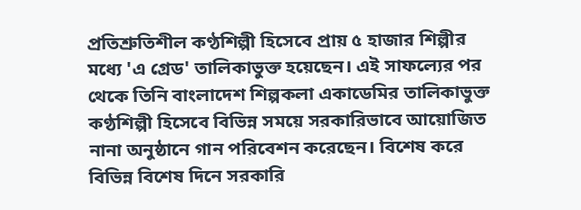প্রতিশ্রুতিশীল কণ্ঠশিল্পী হিসেবে প্রায় ৫ হাজার শিল্পীর মধ্যে 'এ গ্রেড' তালিকাভুক্ত হয়েছেন। এই সাফল্যের পর থেকে তিনি বাংলাদেশ শিল্পকলা একাডেমির তালিকাভুক্ত কণ্ঠশিল্পী হিসেবে বিভিন্ন সময়ে সরকারিভাবে আয়োজিত নানা অনুষ্ঠানে গান পরিবেশন করেছেন। বিশেষ করে বিভিন্ন বিশেষ দিনে সরকারি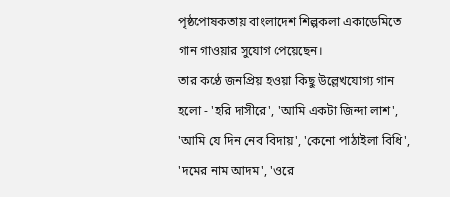পৃষ্ঠপোষকতায় বাংলাদেশ শিল্পকলা একাডেমিতে গান গাওয়ার সুযোগ পেয়েছেন।
তার কণ্ঠে জনপ্রিয় হওয়া কিছু উল্লেখযোগ্য গান হলো - 'হরি দাসীরে', 'আমি একটা জিন্দা লাশ', 'আমি যে দিন নেব বিদায়', 'কেনো পাঠাইলা বিধি', 'দমের নাম আদম', 'ওরে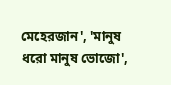মেহেরজান', 'মানুষ ধরো মানুষ ভোজো',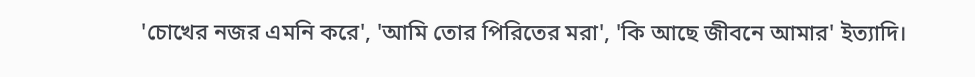'চোখের নজর এমনি করে', 'আমি তোর পিরিতের মরা', 'কি আছে জীবনে আমার' ইত্যাদি।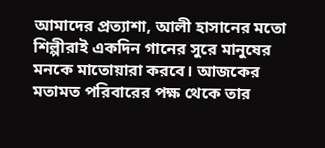আমাদের প্রত্যাশা, আলী হাসানের মতো শিল্পীরাই একদিন গানের সুরে মানুষের মনকে মাতোয়ারা করবে। আজকের মতামত পরিবারের পক্ষ থেকে তার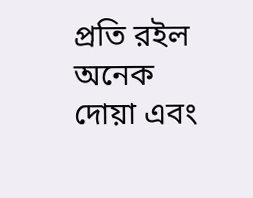প্রতি রইল অনেক দোয়া এবং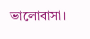ভালোবাসা।